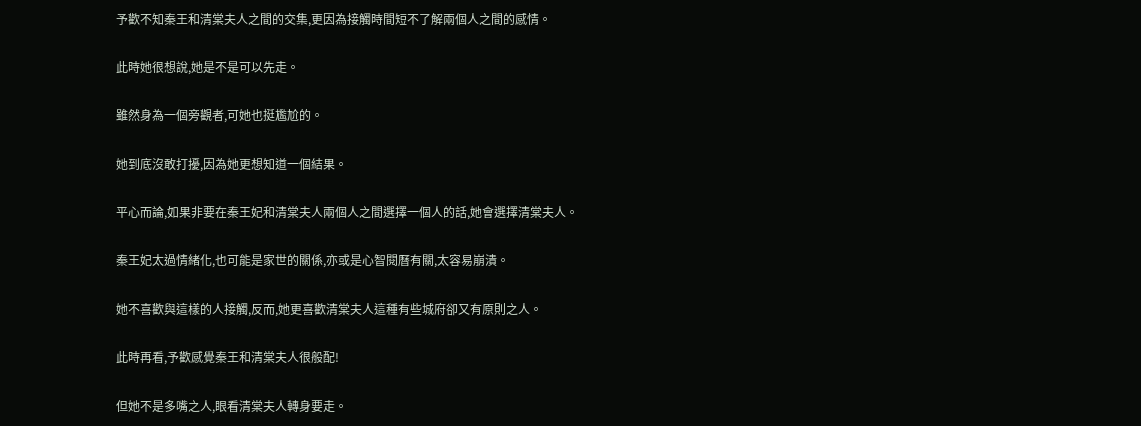予歡不知秦王和清棠夫人之間的交集,更因為接觸時間短不了解兩個人之間的感情。

此時她很想說,她是不是可以先走。

雖然身為一個旁觀者,可她也挺尷尬的。

她到底沒敢打擾,因為她更想知道一個結果。

平心而論,如果非要在秦王妃和清棠夫人兩個人之間選擇一個人的話,她會選擇清棠夫人。

秦王妃太過情緒化,也可能是家世的關係,亦或是心智閱曆有關,太容易崩潰。

她不喜歡與這樣的人接觸,反而,她更喜歡清棠夫人這種有些城府卻又有原則之人。

此時再看,予歡感覺秦王和清棠夫人很般配!

但她不是多嘴之人,眼看清棠夫人轉身要走。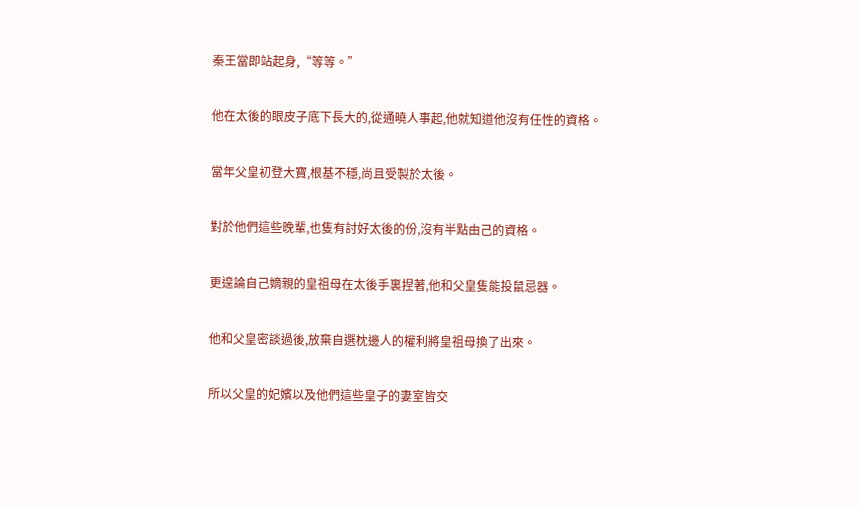秦王當即站起身,“等等。”

他在太後的眼皮子底下長大的,從通曉人事起,他就知道他沒有任性的資格。

當年父皇初登大寶,根基不穩,尚且受製於太後。

對於他們這些晚輩,也隻有討好太後的份,沒有半點由己的資格。

更遑論自己嫡親的皇祖母在太後手裏捏著,他和父皇隻能投鼠忌器。

他和父皇密談過後,放棄自選枕邊人的權利將皇祖母換了出來。

所以父皇的妃嬪以及他們這些皇子的妻室皆交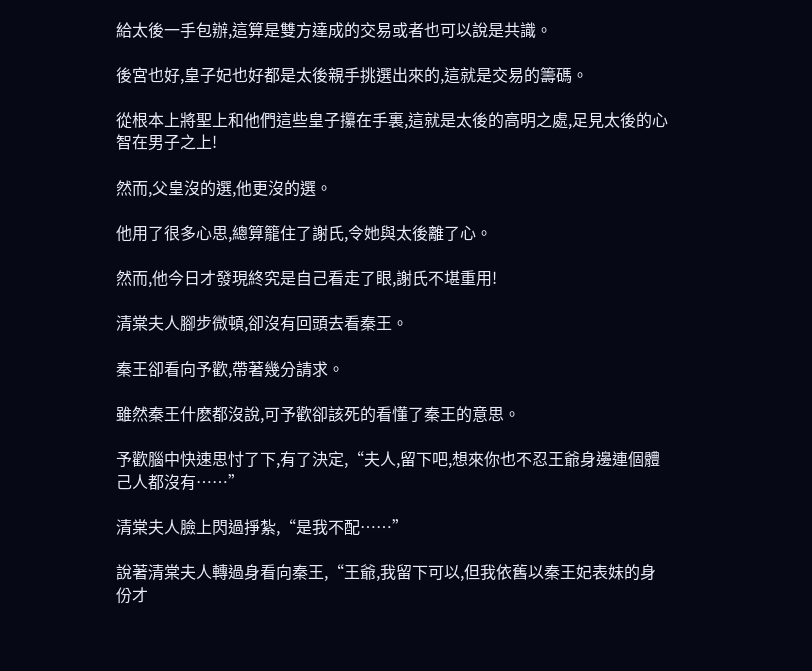給太後一手包辦,這算是雙方達成的交易或者也可以說是共識。

後宮也好,皇子妃也好都是太後親手挑選出來的,這就是交易的籌碼。

從根本上將聖上和他們這些皇子攥在手裏,這就是太後的高明之處,足見太後的心智在男子之上!

然而,父皇沒的選,他更沒的選。

他用了很多心思,總算籠住了謝氏,令她與太後離了心。

然而,他今日才發現終究是自己看走了眼,謝氏不堪重用!

清棠夫人腳步微頓,卻沒有回頭去看秦王。

秦王卻看向予歡,帶著幾分請求。

雖然秦王什麽都沒說,可予歡卻該死的看懂了秦王的意思。

予歡腦中快速思忖了下,有了決定,“夫人,留下吧,想來你也不忍王爺身邊連個體己人都沒有……”

清棠夫人臉上閃過掙紮,“是我不配……”

說著清棠夫人轉過身看向秦王,“王爺,我留下可以,但我依舊以秦王妃表妹的身份才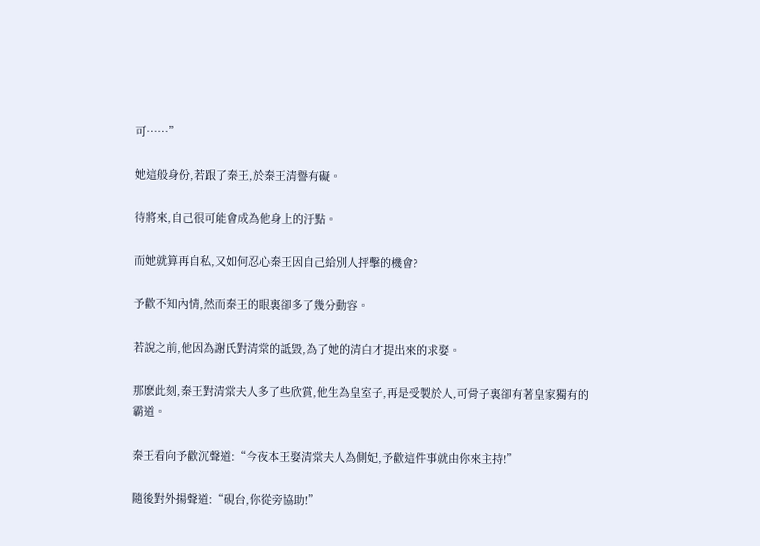可……”

她這般身份,若跟了秦王,於秦王清譽有礙。

待將來,自己很可能會成為他身上的汙點。

而她就算再自私,又如何忍心秦王因自己給別人抨擊的機會?

予歡不知內情,然而秦王的眼裏卻多了幾分動容。

若說之前,他因為謝氏對清棠的詆毀,為了她的清白才提出來的求娶。

那麽此刻,秦王對清棠夫人多了些欣賞,他生為皇室子,再是受製於人,可骨子裏卻有著皇家獨有的霸道。

秦王看向予歡沉聲道:“今夜本王娶清棠夫人為側妃,予歡這件事就由你來主持!”

隨後對外揚聲道:“硯台,你從旁協助!”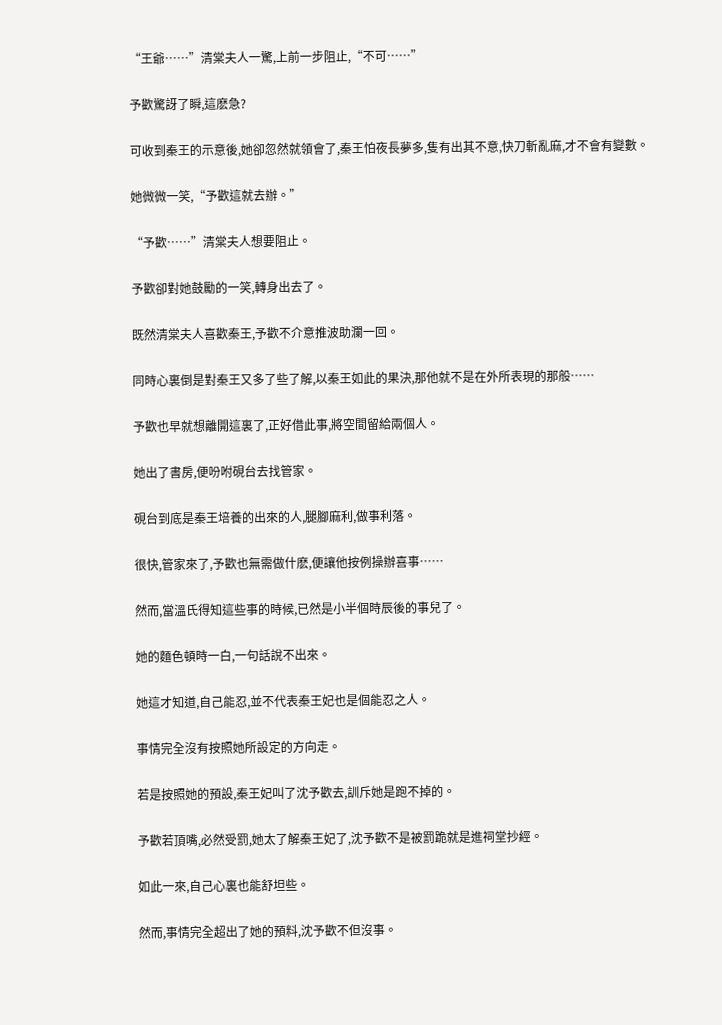“王爺……”清棠夫人一驚,上前一步阻止,“不可……”

予歡驚訝了瞬,這麽急?

可收到秦王的示意後,她卻忽然就領會了,秦王怕夜長夢多,隻有出其不意,快刀斬亂麻,才不會有變數。

她微微一笑,“予歡這就去辦。”

“予歡……”清棠夫人想要阻止。

予歡卻對她鼓勵的一笑,轉身出去了。

既然清棠夫人喜歡秦王,予歡不介意推波助瀾一回。

同時心裏倒是對秦王又多了些了解,以秦王如此的果決,那他就不是在外所表現的那般……

予歡也早就想離開這裏了,正好借此事,將空間留給兩個人。

她出了書房,便吩咐硯台去找管家。

硯台到底是秦王培養的出來的人,腿腳麻利,做事利落。

很快,管家來了,予歡也無需做什麽,便讓他按例操辦喜事……

然而,當溫氏得知這些事的時候,已然是小半個時辰後的事兒了。

她的麵色頓時一白,一句話說不出來。

她這才知道,自己能忍,並不代表秦王妃也是個能忍之人。

事情完全沒有按照她所設定的方向走。

若是按照她的預設,秦王妃叫了沈予歡去,訓斥她是跑不掉的。

予歡若頂嘴,必然受罰,她太了解秦王妃了,沈予歡不是被罰跪就是進祠堂抄經。

如此一來,自己心裏也能舒坦些。

然而,事情完全超出了她的預料,沈予歡不但沒事。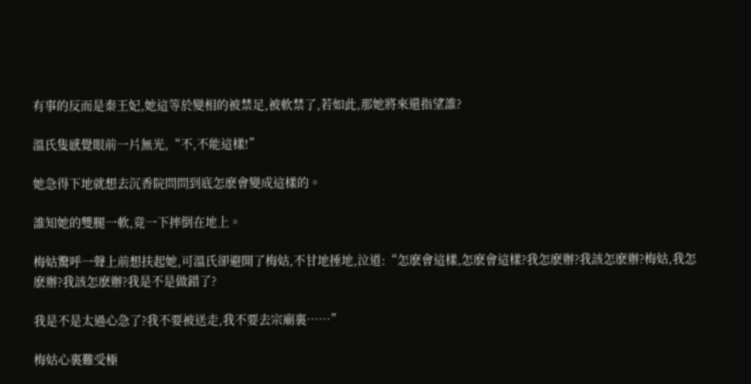有事的反而是秦王妃,她這等於變相的被禁足,被軟禁了,若如此,那她將來還指望誰?

溫氏隻感覺眼前一片無光,“不,不能這樣!”

她急得下地就想去沉香院問問到底怎麽會變成這樣的。

誰知她的雙腿一軟,竟一下摔倒在地上。

梅姑驚呼一聲上前想扶起她,可溫氏卻避開了梅姑,不甘地捶地,泣道:“怎麽會這樣,怎麽會這樣?我怎麽辦?我該怎麽辦?梅姑,我怎麽辦?我該怎麽辦?我是不是做錯了?

我是不是太過心急了?我不要被送走,我不要去宗廟裏……”

梅姑心裏難受極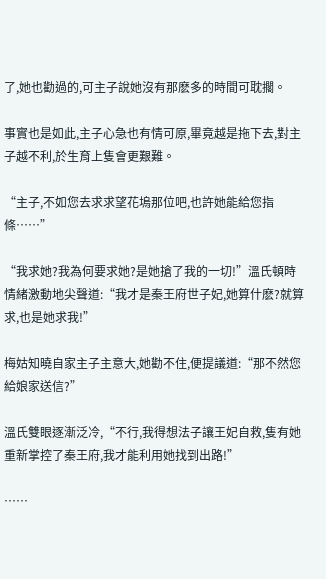了,她也勸過的,可主子說她沒有那麽多的時間可耽擱。

事實也是如此,主子心急也有情可原,畢竟越是拖下去,對主子越不利,於生育上隻會更艱難。

“主子,不如您去求求望花塢那位吧,也許她能給您指條……”

“我求她?我為何要求她?是她搶了我的一切!”溫氏頓時情緒激動地尖聲道:“我才是秦王府世子妃,她算什麽?就算求,也是她求我!”

梅姑知曉自家主子主意大,她勸不住,便提議道:“那不然您給娘家送信?”

溫氏雙眼逐漸泛冷,“不行,我得想法子讓王妃自救,隻有她重新掌控了秦王府,我才能利用她找到出路!”

……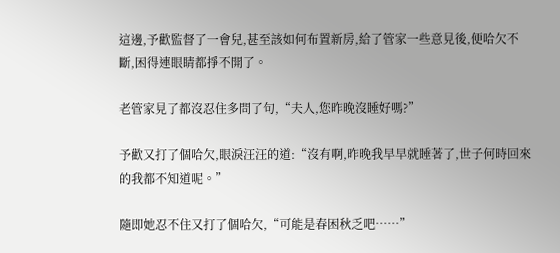這邊,予歡監督了一會兒,甚至該如何布置新房,給了管家一些意見後,便哈欠不斷,困得連眼睛都掙不開了。

老管家見了都沒忍住多問了句,“夫人,您昨晚沒睡好嗎?”

予歡又打了個哈欠,眼淚汪汪的道:“沒有啊,昨晚我早早就睡著了,世子何時回來的我都不知道呢。”

隨即她忍不住又打了個哈欠,“可能是春困秋乏吧……”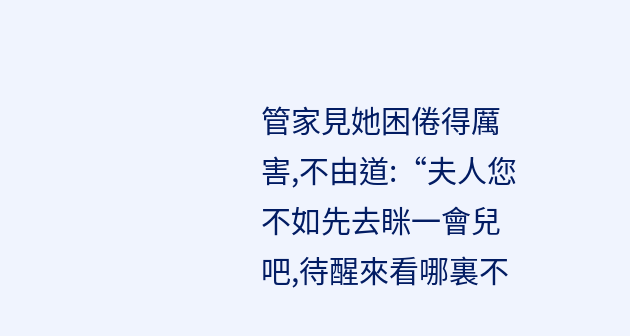管家見她困倦得厲害,不由道:“夫人您不如先去眯一會兒吧,待醒來看哪裏不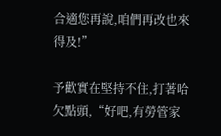合適您再說,咱們再改也來得及!”

予歡實在堅持不住,打著哈欠點頭,“好吧,有勞管家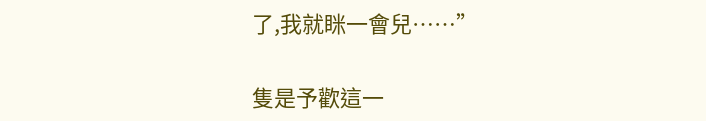了,我就眯一會兒……”

隻是予歡這一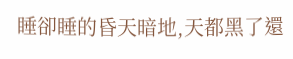睡卻睡的昏天暗地,天都黑了還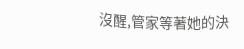沒醒,管家等著她的決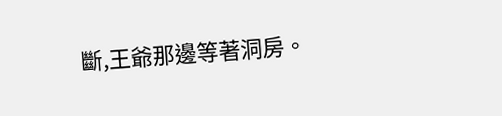斷,王爺那邊等著洞房。